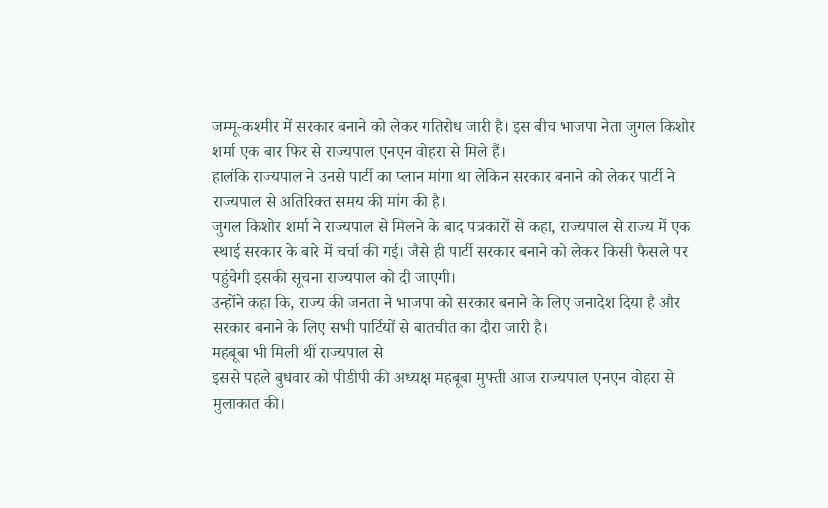जम्मू-कश्मीर में सरकार बनाने को लेकर गतिरोध जारी है। इस बीच भाजपा नेता जुगल किशोर शर्मा एक बार फिर से राज्यपाल एनएन वोहरा से मिले हैं।
हालंकि राज्यपाल ने उनसे पार्टी का प्लान मांगा था लेकिन सरकार बनाने को लेकर पार्टी ने राज्यपाल से अतिरिक्त समय की मांग की है।
जुगल किशोर शर्मा ने राज्यपाल से मिलने के बाद पत्रकारों से कहा, राज्यपाल से राज्य में एक स्थाई सरकार के बारे में चर्चा की गई। जैसे ही पार्टी सरकार बनाने को लेकर किसी फैसले पर पहुंचेगी इसकी सूचना राज्यपाल को दी जाएगी।
उन्होंने कहा कि, राज्य की जनता ने भाजपा को सरकार बनाने के लिए जनादेश दिया है और सरकार बनाने के लिए सभी पार्टियों से बातचीत का दौरा जारी है।
महबूबा भी मिली थीं राज्यपाल से
इससे पहले बुधवार को पीडीपी की अध्यक्ष महबूबा मुफ्ती आज राज्यपाल एनएन वोहरा से मुलाकात की।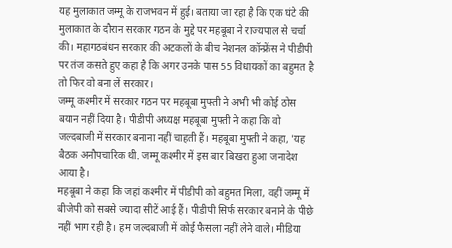यह मुलाकात जम्मू के राजभवन में हुई। बताया जा रहा है कि एक घंटे की मुलाकात के दौरान सरकार गठन के मुद्दे पर महबूबा ने राज्यपाल से चर्चा की। महागठबंधन सरकार की अटकलों के बीच नेशनल कॉन्फ्रेंस ने पीडीपी पर तंज कसते हुए कहा है कि अगर उनके पास 55 विधायकों का बहुमत है तो फिर वो बना लें सरकार।
जम्मू कश्मीर में सरकार गठन पर महबूबा मुफ्ती ने अभी भी कोई ठोस बयान नहीं दिया है। पीडीपी अध्यक्ष महबूबा मुफ्ती ने कहा कि वो जल्दबाजी में सरकार बनाना नहीं चाहती हैं। महबूबा मुफ्ती ने कहा, 'यह बैठक अनौपचारिक थी. जम्मू कश्मीर में इस बार बिखरा हुआ जनादेश आया है।
महबूबा ने कहा कि जहां कश्मीर में पीडीपी को बहुमत मिला, वहीं जम्मू में बीजेपी को सबसे ज्यादा सीटें आई हैं। पीडीपी सिर्फ सरकार बनाने के पीछे नहीं भाग रही है। हम जल्दबाजी में कोई फैसला नहीं लेने वाले। मीडिया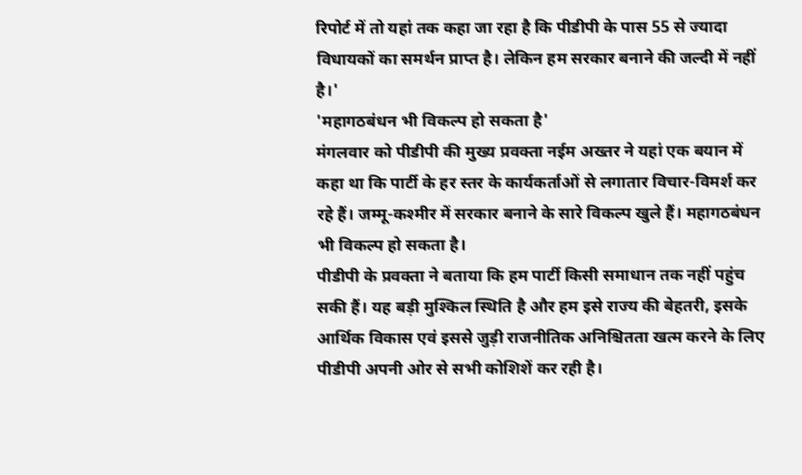रिपोर्ट में तो यहां तक कहा जा रहा है कि पीडीपी के पास 55 से ज्यादा विधायकों का समर्थन प्राप्त है। लेकिन हम सरकार बनाने की जल्दी में नहीं है।'
'महागठबंधन भी विकल्प हो सकता है'
मंगलवार को पीडीपी की मुख्य प्रवक्ता नईम अख्तर ने यहां एक बयान में कहा था कि पार्टी के हर स्तर के कार्यकर्ताओं से लगातार विचार-विमर्श कर रहे हैं। जम्मू-कश्मीर में सरकार बनाने के सारे विकल्प खुले हैं। महागठबंधन भी विकल्प हो सकता है।
पीडीपी के प्रवक्ता ने बताया कि हम पार्टी किसी समाधान तक नहीं पहुंच सकी हैं। यह बड़ी मुश्किल स्थिति है और हम इसे राज्य की बेहतरी, इसके आर्थिक विकास एवं इससे जुड़ी राजनीतिक अनिश्चितता खत्म करने के लिए पीडीपी अपनी ओर से सभी कोशिशें कर रही है।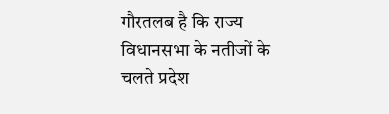गौरतलब है कि राज्य विधानसभा के नतीजों के चलते प्रदेश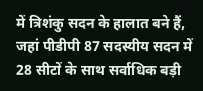में त्रिशंकु सदन के हालात बने हैं, जहां पीडीपी 87 सदस्यीय सदन में 28 सीटों के साथ सर्वाधिक बड़ी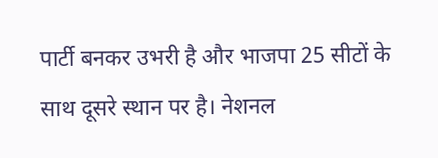पार्टी बनकर उभरी है और भाजपा 25 सीटों के साथ दूसरे स्थान पर है। नेशनल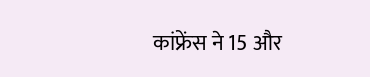कांफ्रेंस ने 15 और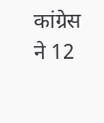कांग्रेस ने 12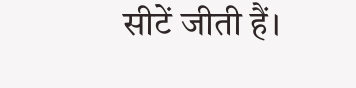सीटें जीती हैं।